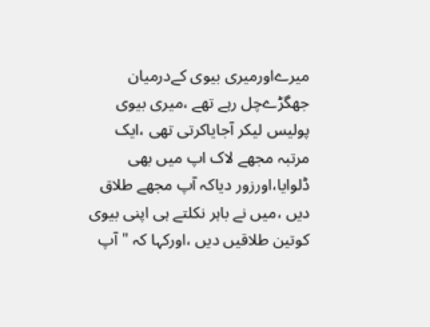میرےاورمیری بیوی کےدرمیان جھگڑےچل رہے تھے ،میری بیوی پولیس لیکر آجایاکرتی تھی ،ایک مرتبہ مجھے لاک اپ میں بھی ڈلوایا،اورزور دیاکہ آپ مجھے طلاق دیں ،میں نے باہر نکلتے ہی اپنی بیوی کوتین طلاقیں دیں ،اورکہا کہ "آپ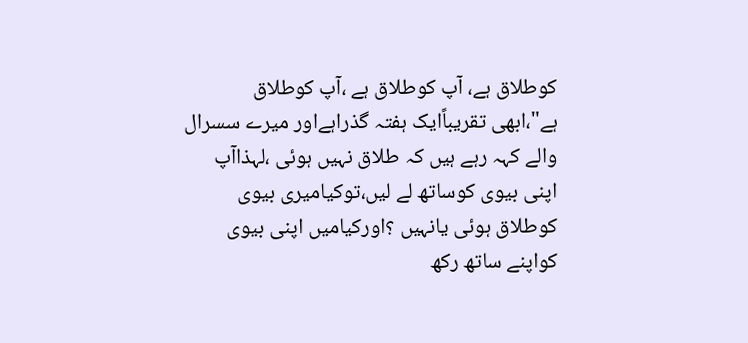کوطلاق ہے، آپ کوطلاق ہے ،آپ کوطلاق ہے"،ابھی تقریباًایک ہفتہ گذراہےاور میرے سسرال والے کہہ رہے ہیں کہ طلاق نہیں ہوئی ،لہذاآپ اپنی بیوی کوساتھ لے لیں،توکیامیری بیوی کوطلاق ہوئی یانہیں ؟اورکیامیں اپنی بیوی کواپنے ساتھ رکھ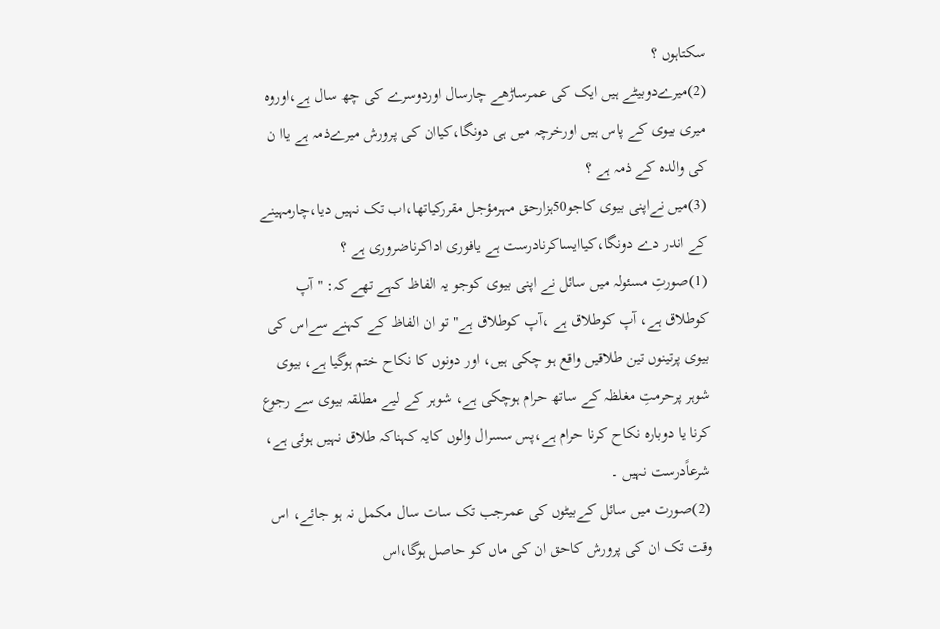سکتاہوں ؟
(2)میرےدوبیٹے ہیں ایک کی عمرساڑھے چارسال اوردوسرے کی چھ سال ہے،اوروہ میری بیوی کے پاس ہیں اورخرچہ میں ہی دونگا،کیاان کی پرورش میرےذمہ ہے یاا ن کی والدہ کے ذمہ ہے ؟
(3)میں نےاپنی بیوی کاجو50ہزارحق مہرمؤجل مقررکیاتھا،اب تک نہیں دیا،چارمہینے کے اندر دے دونگا،کیاایساکرنادرست ہے یافوری اداکرناضروری ہے ؟
(1)صورتِ مسئولہ میں سائل نے اپنی بیوی کوجو یہ الفاظ کہے تھے کہ: " آپ کوطلاق ہے، آپ کوطلاق ہے ،آپ کوطلاق ہے" تو ان الفاظ کے کہنے سےاس کی بیوی پرتینوں تین طلاقیں واقع ہو چکی ہیں، اور دونوں کا نکاح ختم ہوگیا ہے، بیوی شوہر پرحرمتِ مغلظہ کے ساتھ حرام ہوچکی ہے، شوہر کے لیے مطلقہ بیوی سے رجوع کرنا یا دوبارہ نکاح کرنا حرام ہے،پس سسرال والوں کایہ کہناکہ طلاق نہیں ہوئی ہے، شرعاًدرست نہیں ۔
(2)صورت میں سائل کےبیٹوں کی عمرجب تک سات سال مکمل نہ ہو جائے، اس وقت تک ان کی پرورش کاحق ان کی ماں کو حاصل ہوگا،اس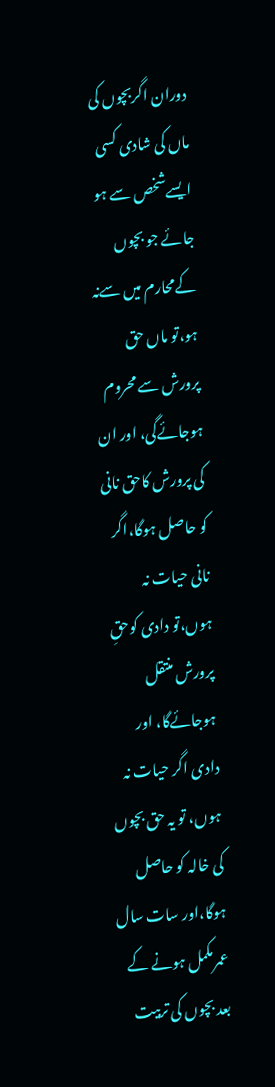دوران اگربچوں کی ماں کی شادی کسی ایسےشخص سے ہو جائے جو بچوں کےمحارم میں سےنہ ہو،تو ماں حق پرورش سے محروم ہوجائےگی، اور ان کی پرورش کاحق نانی کو حاصل ہوگا،اگر نانی حیات نہ ہوں،تو دادی کوحقِ پرورش منتقل ہوجائےگا، اور دادی اگر حیات نہ ہوں، تو یہ حق بچوں کی خالہ کو حاصل ہوگا،اور سات سال عمرمکمل ہونے کے بعد بچوں کی تربیت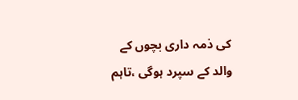کی ذمہ داری بچوں کے والد کے سپرد ہوگی ،تاہم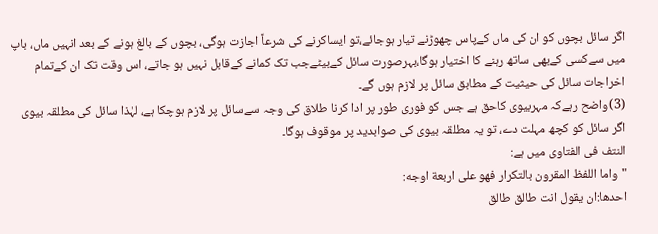اگر سائل بچوں کو ان کی ماں کےپاس چھوڑنے تیار ہوجائے،تو ایساکرنے کی شرعاً اجازت ہوگی، بچوں کے بالغ ہونے کے بعد انہیں ماں، باپ میں سےکسی کےبھی ساتھ رہنے کا اختیار ہوگا،بہرصورت سائل کےبیٹےجب تک کمانے کےقابل نہیں ہو جاتے، اس وقت تک ان کےتمام اخراجات سائل کی حیثیت کے مطابق سائل پر لازم ہوں گے۔
(3)واضح رہےکہ مہربیوی کاحق ہے جس کو فوری طور پر ادا کرنا طلاق کی وجہ سےسائل پر لازم ہوچکا ہے، لہٰذا سائل کی مطلقہ بیوی اگر سائل کو کچھ مہلت دے، تو یہ مطلقہ بیوی کی صوابدید پر موقوف ہوگا۔
النتف فی الفتاوی میں ہے:
"واما اللفظ المقرون بالتكرار فهو على اربعة اوجه:
احدھا:ان يقول انت طالق طالق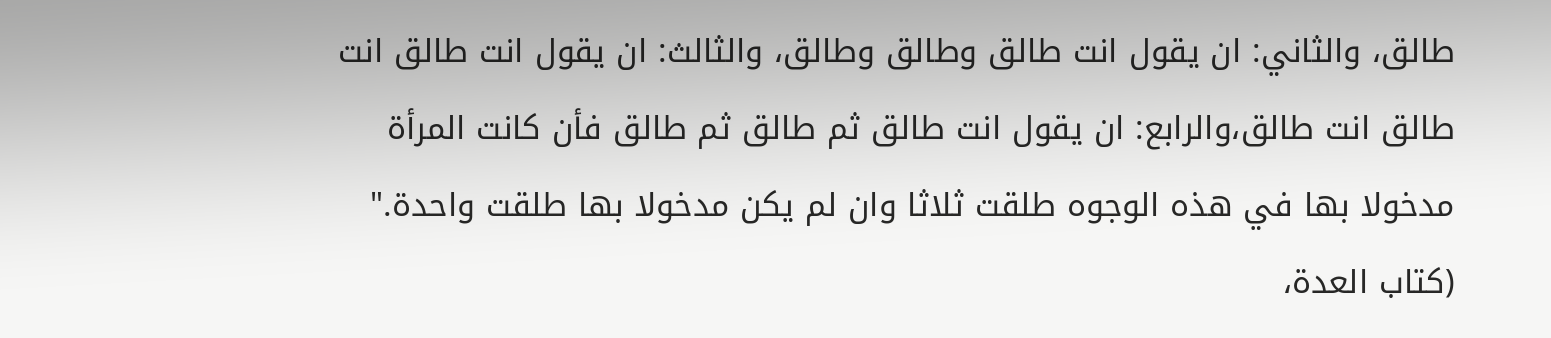طالق، والثاني: ان يقول انت طالق وطالق وطالق، والثالث: ان يقول انت طالق انت طالق انت طالق،والرابع: ان يقول انت طالق ثم طالق ثم طالق فأن كانت المرأة مدخولا بها في هذه الوجوه طلقت ثلاثا وان لم يكن مدخولا بها طلقت واحدة."
(کتاب العدۃ،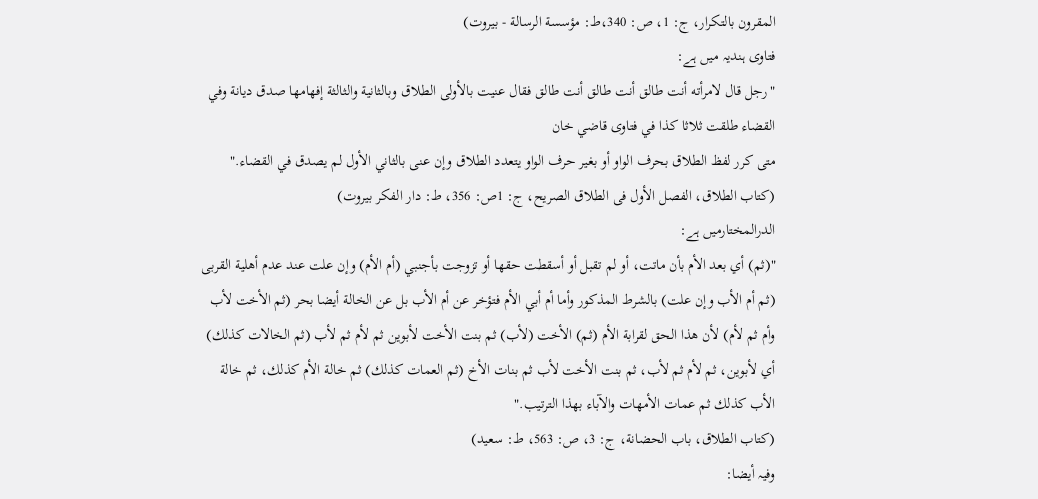المقرون بالتکرار، ج: 1، ص: 340،ط: مؤسسة الرسالة - بيروت)
فتاوی ہندیہ میں ہے:
"رجل قال لامرأته أنت طالق أنت طالق أنت طالق فقال عنيت بالأولى الطلاق وبالثانية والثالثة إفهامها صدق ديانة وفي القضاء طلقت ثلاثا كذا في فتاوى قاضي خان
متى كرر لفظ الطلاق بحرف الواو أو بغير حرف الواو يتعدد الطلاق وإن عنى بالثاني الأول لم يصدق في القضاء."
(کتاب الطلاق، الفصل الأول فی الطلاق الصریح، ج: 1ص: 356، ط: دار الفكر بيروت)
الدرالمختارمیں ہے:
"(ثم) أي بعد الأم بأن ماتت، أو لم تقبل أو أسقطت حقها أو تزوجت بأجنبي (أم الأم) وإن علت عند عدم أهلية القربى (ثم أم الأب وإن علت) بالشرط المذكور وأما أم أبي الأم فتؤخر عن أم الأب بل عن الخالة أيضا بحر (ثم الأخت لأب وأم ثم لأم) لأن هذا الحق لقرابة الأم (ثم) الأخت (لأب) ثم بنت الأخت لأبوين ثم لأم ثم لأب (ثم الخالات كذلك) أي لأبوين، ثم لأم ثم لأب، ثم بنت الأخت لأب ثم بنات الأخ (ثم العمات كذلك) ثم خالة الأم كذلك، ثم خالة الأب كذلك ثم عمات الأمهات والآباء بهذا الترتيب."
(کتاب الطلاق، باب الحضانة، ج: 3، ص: 563، ط: سعید)
وفیہ أیضا: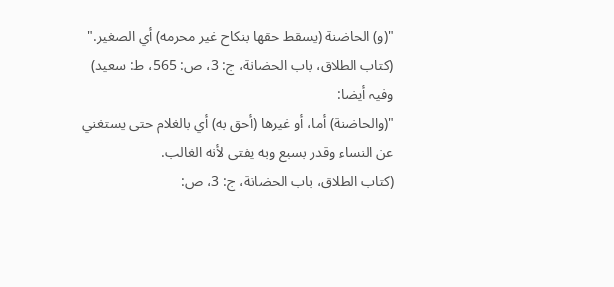"(و) الحاضنة (يسقط حقها بنكاح غير محرمه) أي الصغير."
(کتاب الطلاق، باب الحضانة، ج: 3، ص: 565، ط: سعید)
وفیہ أیضا:
"(والحاضنة) أما، أو غيرها (أحق به) أي بالغلام حتى يستغني عن النساء وقدر بسبع وبه يفتى لأنه الغالب.
(کتاب الطلاق، باب الحضانة، ج: 3، ص: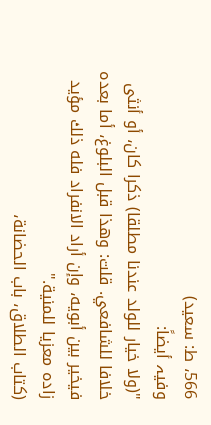566، ط: سعید)
وفیہ أیضاً:
"(ولا خيار للولد عندنا مطلقا) ذكرا كان، أو أنثى خلافا للشافعي. قلت: وهذا قبل البلوغ، أما بعده فيخير بين أبويه، وإن أراد الانفراد فله ذلك مؤيد زاده معزيا للمنية."
(کتاب الطلاق، باب الحضانة،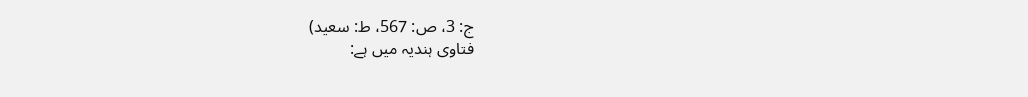ج: 3، ص: 567، ط: سعید)
فتاوی ہندیہ میں ہے: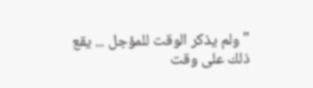"ولم يذكر الوقت للمؤجل ... يقع ذلك على وقت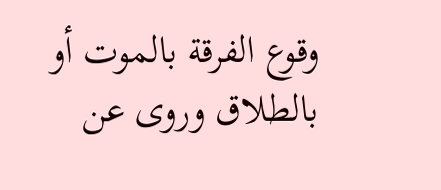وقوع الفرقة بالموت أو بالطلاق وروى عن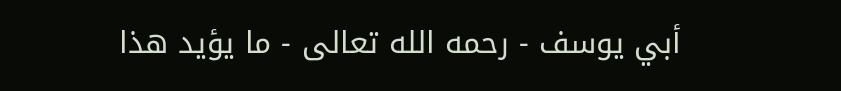أبي يوسف - رحمه الله تعالى - ما يؤيد هذا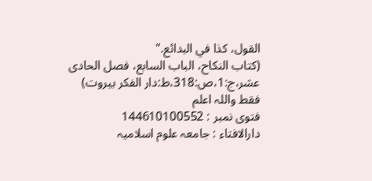القول، كذا في البدائع."
(کتاب النکاح، الباب السابع، فصل الحادی عشر،ج:1،ص:318،ط:دار الفكر بيروت)
فقط واللہ اعلم
فتوی نمبر : 144610100552
دارالافتاء : جامعہ علوم اسلامیہ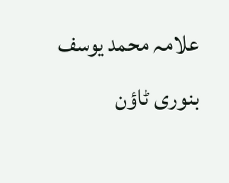علامہ محمد یوسف بنوری ٹاؤن